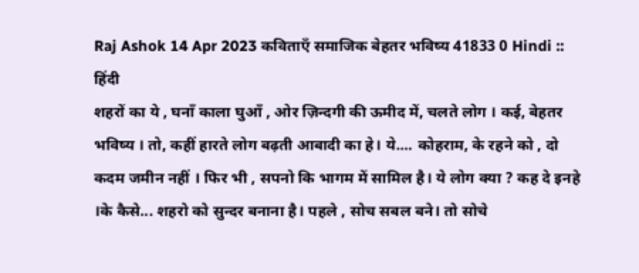Raj Ashok 14 Apr 2023 कविताएँ समाजिक बेहतर भविष्य 41833 0 Hindi :: हिंदी
शहरों का ये , घनाँ काला घुआँ , ओर ज़िन्दगी की ऊमीद में, चलते लोग । कई, बेहतर भविष्य । तो, कहीं हारते लोग बढ़ती आबादी का हे। ये.... कोहराम, के रहने को , दो कदम जमीन नहीं । फिर भी , सपनो कि भागम में सामिल है। ये लोग क्या ? कह दे इनहे ।के कैसे... शहरो को सुन्दर बनाना है। पहले , सोच सबल बने। तो सोचे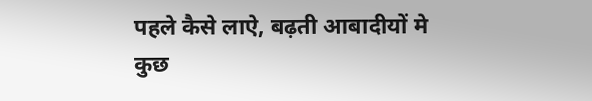पहले कैसे लाऐ, बढ़ती आबादीयों मे कुछ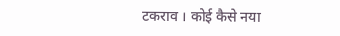टकराव । कोई कैसे नया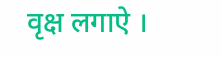वृक्ष लगाऐ ।